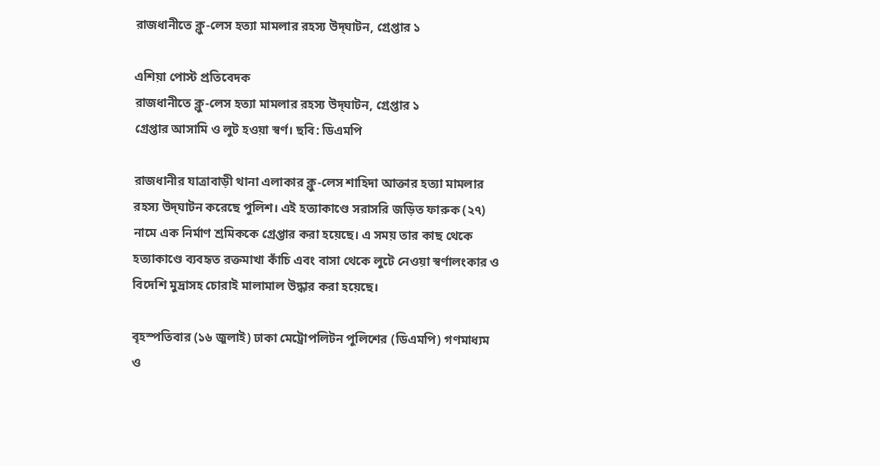রাজধানীতে ক্লু-লেস হত্যা মামলার রহস্য উদ্‌ঘাটন, গ্রেপ্তার ১

এশিয়া পোস্ট প্রতিবেদক
রাজধানীতে ক্লু-লেস হত্যা মামলার রহস্য উদ্‌ঘাটন, গ্রেপ্তার ১
গ্রেপ্তার আসামি ও লুট হওয়া স্বর্ণ। ছবি: ডিএমপি

রাজধানীর যাত্রাবাড়ী থানা এলাকার ক্লু-লেস শাহিদা আক্তার হত্যা মামলার রহস্য উদ্‌ঘাটন করেছে পুলিশ। এই হত্যাকাণ্ডে সরাসরি জড়িত ফারুক (২৭) নামে এক নির্মাণ শ্রমিককে গ্রেপ্তার করা হয়েছে। এ সময় তার কাছ থেকে হত্যাকাণ্ডে ব্যবহৃত রক্তমাখা কাঁচি এবং বাসা থেকে লুটে নেওয়া স্বর্ণালংকার ও বিদেশি মুদ্রাসহ চোরাই মালামাল উদ্ধার করা হয়েছে।

বৃহস্পতিবার (১৬ জুলাই) ঢাকা মেট্রোপলিটন পুলিশের (ডিএমপি) গণমাধ্যম ও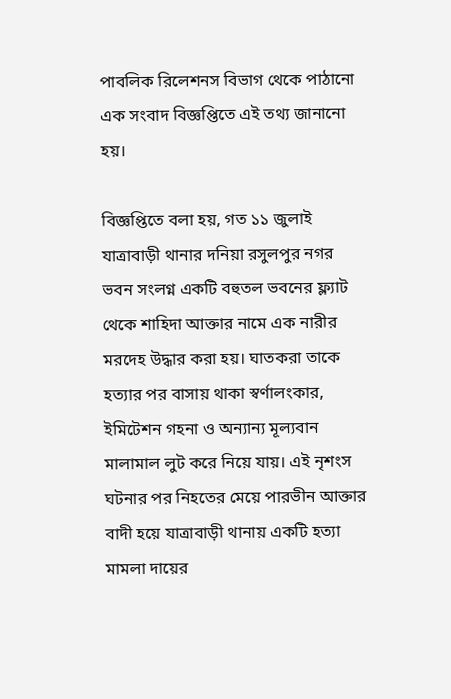পাবলিক রিলেশনস বিভাগ থেকে পাঠানো এক সংবাদ বিজ্ঞপ্তিতে এই তথ্য জানানো হয়।

বিজ্ঞপ্তিতে বলা হয়, গত ১১ জুলাই যাত্রাবাড়ী থানার দনিয়া রসুলপুর নগর ভবন সংলগ্ন একটি বহুতল ভবনের ফ্ল্যাট থেকে শাহিদা আক্তার নামে এক নারীর মরদেহ উদ্ধার করা হয়। ঘাতকরা তাকে হত্যার পর বাসায় থাকা স্বর্ণালংকার, ইমিটেশন গহনা ও অন্যান্য মূল্যবান মালামাল লুট করে নিয়ে যায়। এই নৃশংস ঘটনার পর নিহতের মেয়ে পারভীন আক্তার বাদী হয়ে যাত্রাবাড়ী থানায় একটি হত্যা মামলা দায়ের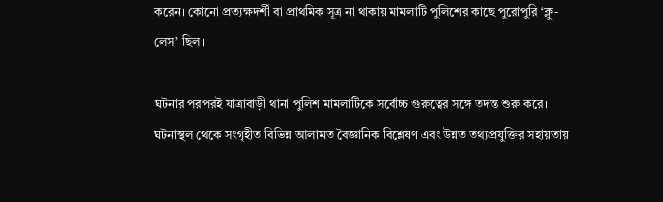করেন। কোনো প্রত্যক্ষদর্শী বা প্রাথমিক সূত্র না থাকায় মামলাটি পুলিশের কাছে পুরোপুরি ‘ক্লু-লেস’ ছিল।

ঘটনার পরপরই যাত্রাবাড়ী থানা পুলিশ মামলাটিকে সর্বোচ্চ গুরুত্বের সঙ্গে তদন্ত শুরু করে। ঘটনাস্থল থেকে সংগৃহীত বিভিন্ন আলামত বৈজ্ঞানিক বিশ্লেষণ এবং উন্নত তথ্যপ্রযুক্তির সহায়তায়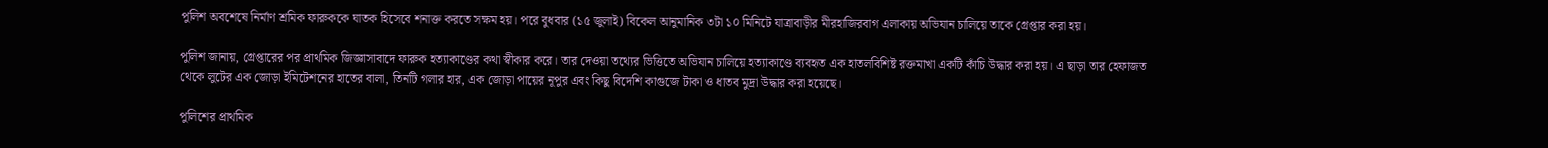পুলিশ অবশেষে নির্মাণ শ্রমিক ফারুককে ঘাতক হিসেবে শনাক্ত করতে সক্ষম হয়। পরে বুধবার (১৫ জুলাই) বিকেল আনুমানিক ৩টা ১০ মিনিটে যাত্রাবাড়ীর মীরহাজিরবাগ এলাকায় অভিযান চালিয়ে তাকে গ্রেপ্তার করা হয়।

পুলিশ জানায়, গ্রেপ্তারের পর প্রাথমিক জিজ্ঞাসাবাদে ফারুক হত্যাকাণ্ডের কথা স্বীকার করে। তার দেওয়া তথ্যের ভিত্তিতে অভিযান চালিয়ে হত্যাকাণ্ডে ব্যবহৃত এক হাতলবিশিষ্ট রক্তমাখা একটি কাঁচি উদ্ধার করা হয়। এ ছাড়া তার হেফাজত থেকে লুটের এক জোড়া ইমিটেশনের হাতের বালা, তিনটি গলার হার, এক জোড়া পায়ের নূপুর এবং কিছু বিদেশি কাগুজে টাকা ও ধাতব মুদ্রা উদ্ধার করা হয়েছে।

পুলিশের প্রাথমিক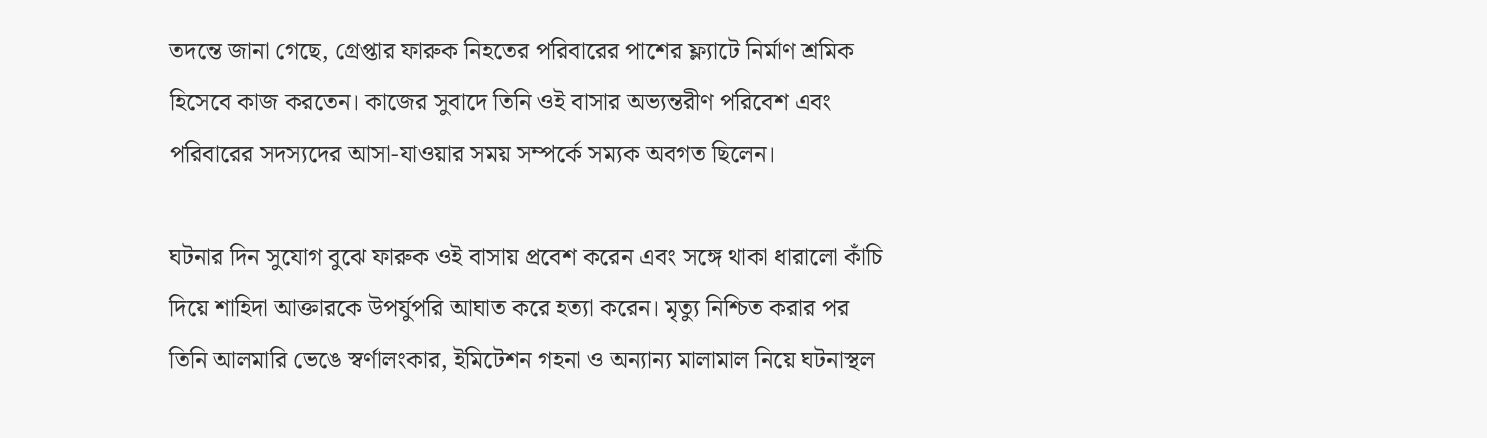তদন্তে জানা গেছে, গ্রেপ্তার ফারুক নিহতের পরিবারের পাশের ফ্ল্যাটে নির্মাণ শ্রমিক হিসেবে কাজ করতেন। কাজের সুবাদে তিনি ওই বাসার অভ্যন্তরীণ পরিবেশ এবং পরিবারের সদস্যদের আসা-যাওয়ার সময় সম্পর্কে সম্যক অবগত ছিলেন।

ঘটনার দিন সুযোগ বুঝে ফারুক ওই বাসায় প্রবেশ করেন এবং সঙ্গে থাকা ধারালো কাঁচি দিয়ে শাহিদা আক্তারকে উপর্যুপরি আঘাত করে হত্যা করেন। মৃত্যু নিশ্চিত করার পর তিনি আলমারি ভেঙে স্বর্ণালংকার, ইমিটেশন গহনা ও অন্যান্য মালামাল নিয়ে ঘটনাস্থল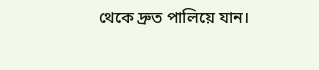থেকে দ্রুত পালিয়ে যান।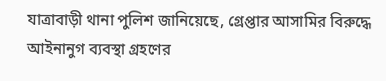যাত্রাবাড়ী থানা পুলিশ জানিয়েছে, গ্রেপ্তার আসামির বিরুদ্ধে আইনানুগ ব্যবস্থা গ্রহণের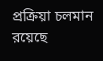প্রক্রিয়া চলমান রয়েছে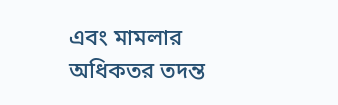এবং মামলার অধিকতর তদন্ত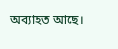অব্যাহত আছে।